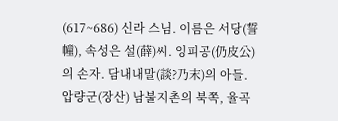(617~686) 신라 스님. 이름은 서당(誓幢), 속성은 설(薛)씨. 잉피공(仍皮公)의 손자. 담내내말(談?乃末)의 아들. 압량군(장산) 남불지촌의 북쪽, 율곡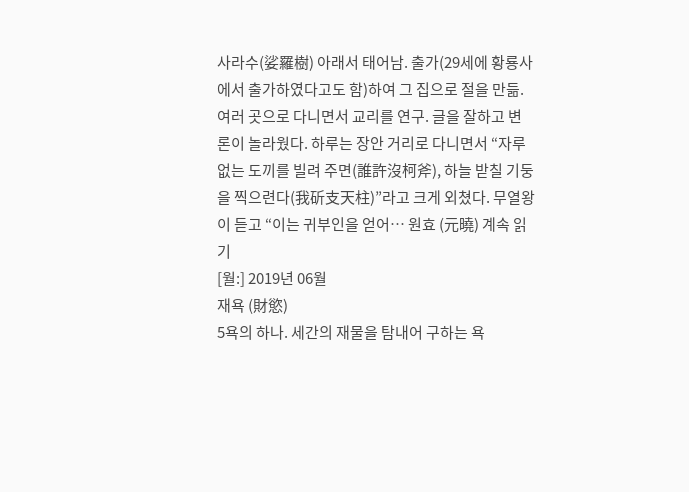사라수(娑羅樹) 아래서 태어남. 출가(29세에 황룡사에서 출가하였다고도 함)하여 그 집으로 절을 만듦. 여러 곳으로 다니면서 교리를 연구. 글을 잘하고 변론이 놀라웠다. 하루는 장안 거리로 다니면서 “자루 없는 도끼를 빌려 주면(誰許沒柯斧), 하늘 받칠 기둥을 찍으련다(我斫支天柱)”라고 크게 외쳤다. 무열왕이 듣고 “이는 귀부인을 얻어… 원효 (元曉) 계속 읽기
[월:] 2019년 06월
재욕 (財慾)
5욕의 하나. 세간의 재물을 탐내어 구하는 욕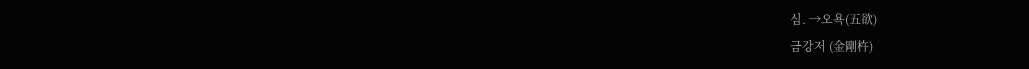심. →오욕(五欲)
금강저 (金剛杵)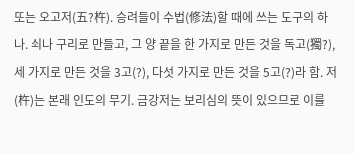또는 오고저(五?杵). 승려들이 수법(修法)할 때에 쓰는 도구의 하나. 쇠나 구리로 만들고, 그 양 끝을 한 가지로 만든 것을 독고(獨?), 세 가지로 만든 것을 3고(?), 다섯 가지로 만든 것을 5고(?)라 함. 저(杵)는 본래 인도의 무기. 금강저는 보리심의 뜻이 있으므로 이를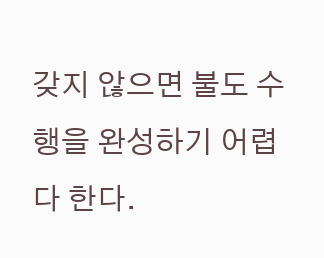갖지 않으면 불도 수행을 완성하기 어렵다 한다.